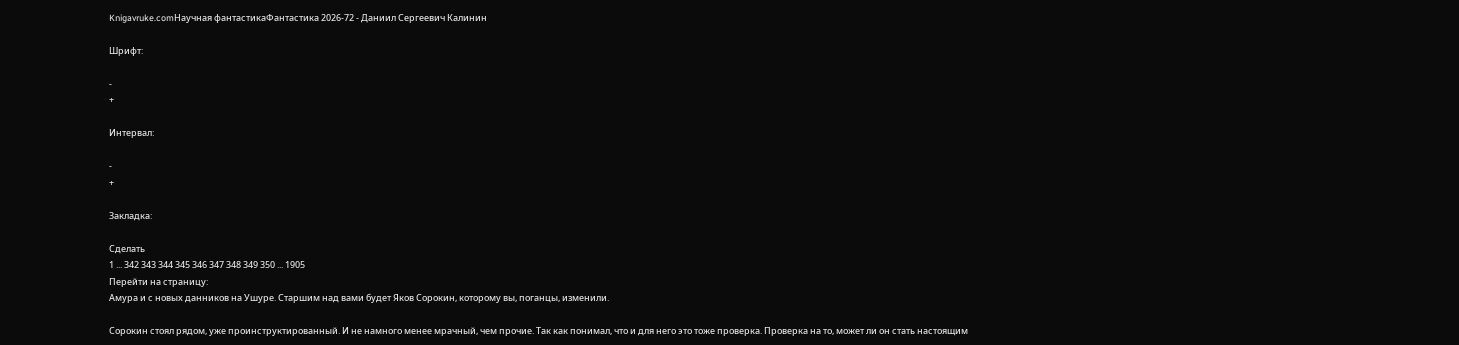Knigavruke.comНаучная фантастикаФантастика 2026-72 - Даниил Сергеевич Калинин

Шрифт:

-
+

Интервал:

-
+

Закладка:

Сделать
1 ... 342 343 344 345 346 347 348 349 350 ... 1905
Перейти на страницу:
Амура и с новых данников на Ушуре. Старшим над вами будет Яков Сорокин, которому вы, поганцы, изменили.

Сорокин стоял рядом, уже проинструктированный. И не намного менее мрачный, чем прочие. Так как понимал, что и для него это тоже проверка. Проверка на то, может ли он стать настоящим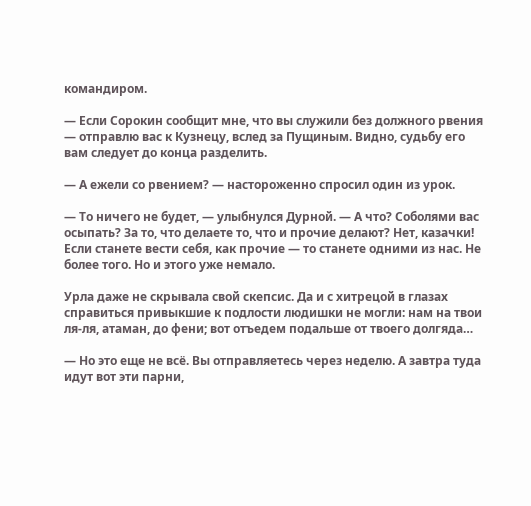командиром.

— Если Сорокин сообщит мне, что вы служили без должного рвения — отправлю вас к Кузнецу, вслед за Пущиным. Видно, судьбу его вам следует до конца разделить.

— А ежели со рвением? — настороженно спросил один из урок.

— То ничего не будет, — улыбнулся Дурной. — А что? Соболями вас осыпать? За то, что делаете то, что и прочие делают? Нет, казачки! Если станете вести себя, как прочие — то станете одними из нас. Не более того. Но и этого уже немало.

Урла даже не скрывала свой скепсис. Да и с хитрецой в глазах справиться привыкшие к подлости людишки не могли: нам на твои ля-ля, атаман, до фени; вот отъедем подальше от твоего долгяда…

— Но это еще не всё. Вы отправляетесь через неделю. А завтра туда идут вот эти парни,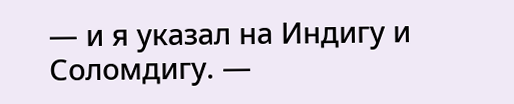— и я указал на Индигу и Соломдигу. —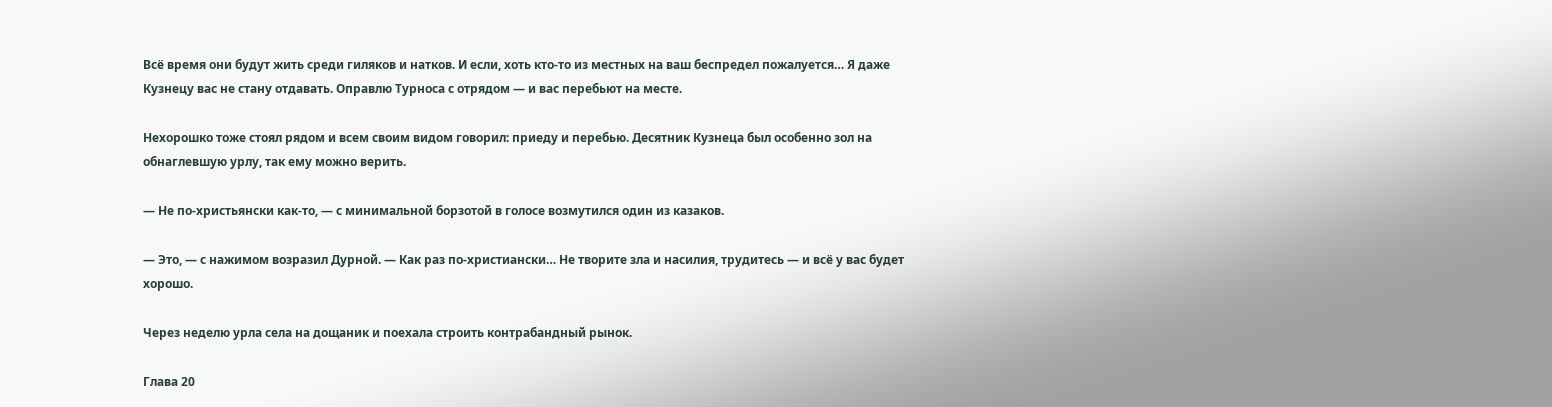Всё время они будут жить среди гиляков и натков. И если, хоть кто-то из местных на ваш беспредел пожалуется… Я даже Кузнецу вас не стану отдавать. Оправлю Турноса с отрядом — и вас перебьют на месте.

Нехорошко тоже стоял рядом и всем своим видом говорил: приеду и перебью. Десятник Кузнеца был особенно зол на обнаглевшую урлу, так ему можно верить.

— Не по-христьянски как-то, — с минимальной борзотой в голосе возмутился один из казаков.

— Это, — с нажимом возразил Дурной. — Как раз по-христиански… Не творите зла и насилия, трудитесь — и всё у вас будет хорошо.

Через неделю урла села на дощаник и поехала строить контрабандный рынок.

Глава 20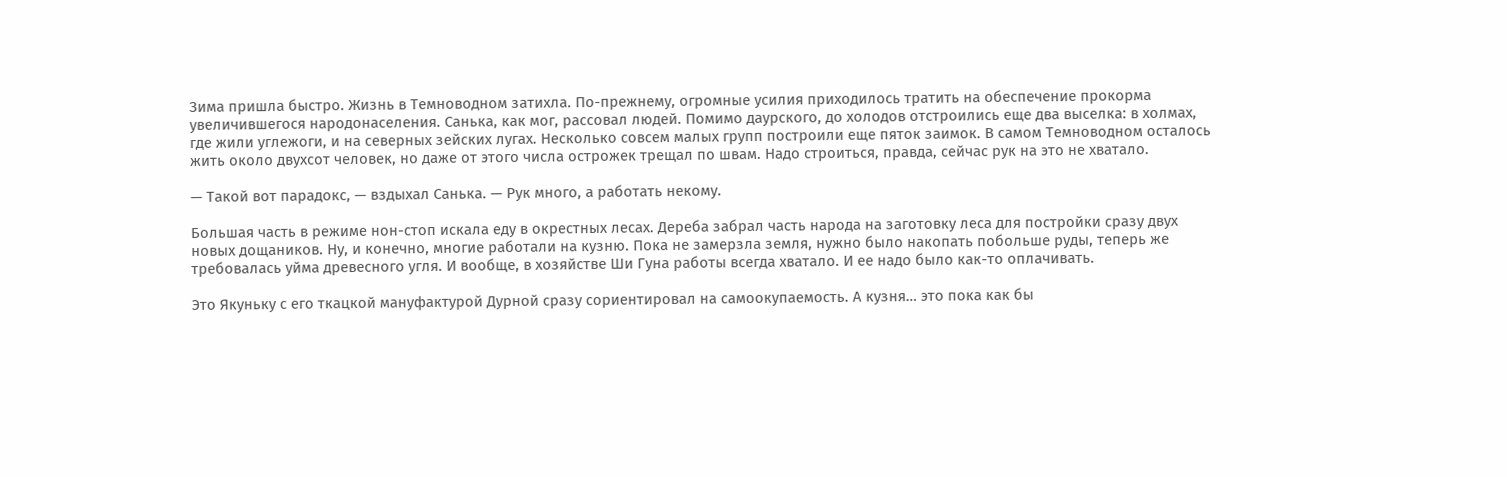Зима пришла быстро. Жизнь в Темноводном затихла. По-прежнему, огромные усилия приходилось тратить на обеспечение прокорма увеличившегося народонаселения. Санька, как мог, рассовал людей. Помимо даурского, до холодов отстроились еще два выселка: в холмах, где жили углежоги, и на северных зейских лугах. Несколько совсем малых групп построили еще пяток заимок. В самом Темноводном осталось жить около двухсот человек, но даже от этого числа острожек трещал по швам. Надо строиться, правда, сейчас рук на это не хватало.

— Такой вот парадокс, — вздыхал Санька. — Рук много, а работать некому.

Большая часть в режиме нон-стоп искала еду в окрестных лесах. Дереба забрал часть народа на заготовку леса для постройки сразу двух новых дощаников. Ну, и конечно, многие работали на кузню. Пока не замерзла земля, нужно было накопать побольше руды, теперь же требовалась уйма древесного угля. И вообще, в хозяйстве Ши Гуна работы всегда хватало. И ее надо было как-то оплачивать.

Это Якуньку с его ткацкой мануфактурой Дурной сразу сориентировал на самоокупаемость. А кузня… это пока как бы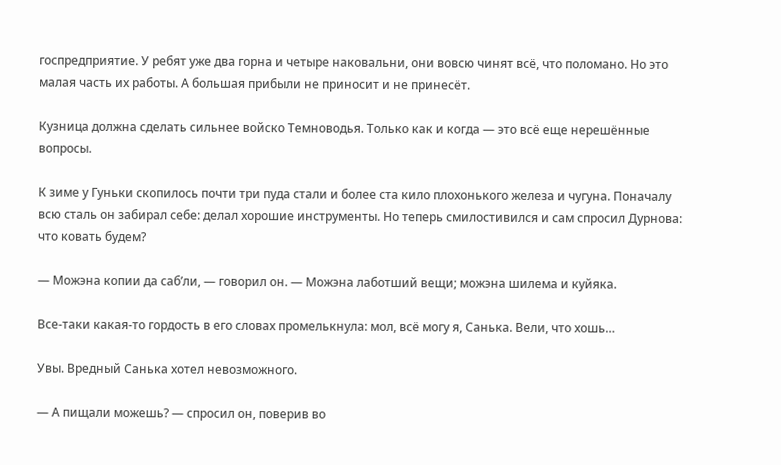госпредприятие. У ребят уже два горна и четыре наковальни, они вовсю чинят всё, что поломано. Но это малая часть их работы. А большая прибыли не приносит и не принесёт.

Кузница должна сделать сильнее войско Темноводья. Только как и когда — это всё еще нерешённые вопросы.

К зиме у Гуньки скопилось почти три пуда стали и более ста кило плохонького железа и чугуна. Поначалу всю сталь он забирал себе: делал хорошие инструменты. Но теперь смилостивился и сам спросил Дурнова: что ковать будем?

— Можэна копии да саб’ли, — говорил он. — Можэна лаботший вещи; можэна шилема и куйяка.

Все-таки какая-то гордость в его словах промелькнула: мол, всё могу я, Санька. Вели, что хошь…

Увы. Вредный Санька хотел невозможного.

— А пищали можешь? — спросил он, поверив во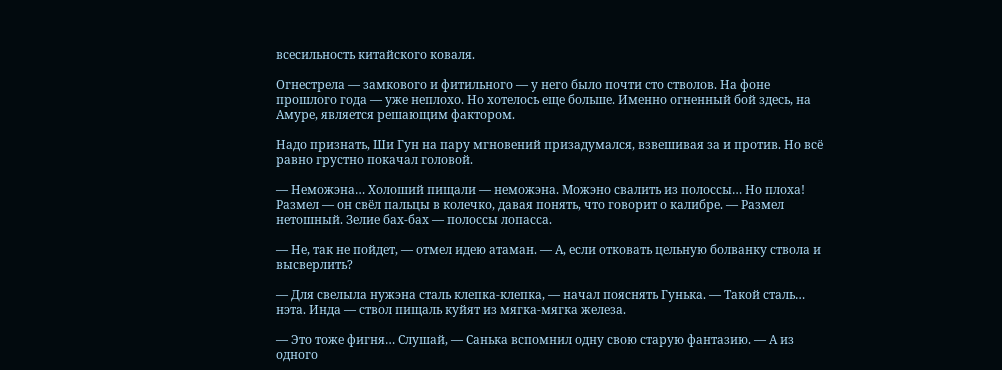всесильность китайского коваля.

Огнестрела — замкового и фитильного — у него было почти сто стволов. На фоне прошлого года — уже неплохо. Но хотелось еще больше. Именно огненный бой здесь, на Амуре, является решающим фактором.

Надо признать, Ши Гун на пару мгновений призадумался, взвешивая за и против. Но всё равно грустно покачал головой.

— Неможэна… Холоший пищали — неможэна. Можэно свалить из полоссы… Но плоха! Размел — он свёл пальцы в колечко, давая понять, что говорит о калибре. — Размел нетошный. Зелие бах-бах — полоссы лопасса.

— Не, так не пойдет, — отмел идею атаман. — А, если отковать цельную болванку ствола и высверлить?

— Для свелыла нужэна сталь клепка-клепка, — начал пояснять Гунька. — Такой сталь… нэта. Инда — ствол пищаль куйят из мягка-мягка железа.

— Это тоже фигня… Слушай, — Санька вспомнил одну свою старую фантазию. — А из одного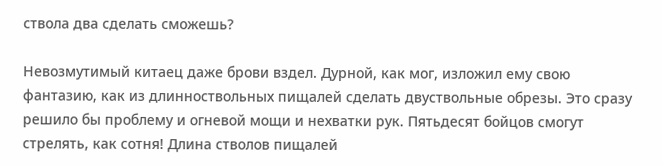ствола два сделать сможешь?

Невозмутимый китаец даже брови вздел. Дурной, как мог, изложил ему свою фантазию, как из длинноствольных пищалей сделать двуствольные обрезы. Это сразу решило бы проблему и огневой мощи и нехватки рук. Пятьдесят бойцов смогут стрелять, как сотня! Длина стволов пищалей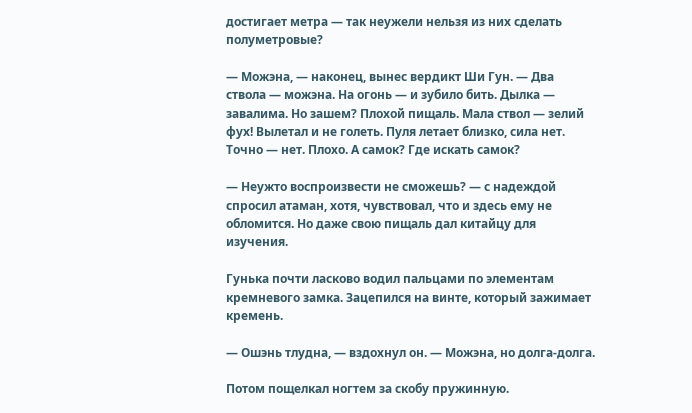достигает метра — так неужели нельзя из них сделать полуметровые?

— Можэна, — наконец, вынес вердикт Ши Гун. — Два ствола — можэна. На огонь — и зубило бить. Дылка — завалима. Но зашем? Плохой пищаль. Мала ствол — зелий фух! Вылетал и не голеть. Пуля летает близко, сила нет. Точно — нет. Плохо. А самок? Где искать самок?

— Неужто воспроизвести не сможешь? — с надеждой спросил атаман, хотя, чувствовал, что и здесь ему не обломится. Но даже свою пищаль дал китайцу для изучения.

Гунька почти ласково водил пальцами по элементам кремневого замка. Зацепился на винте, который зажимает кремень.

— Ошэнь тлудна, — вздохнул он. — Можэна, но долга-долга.

Потом пощелкал ногтем за скобу пружинную.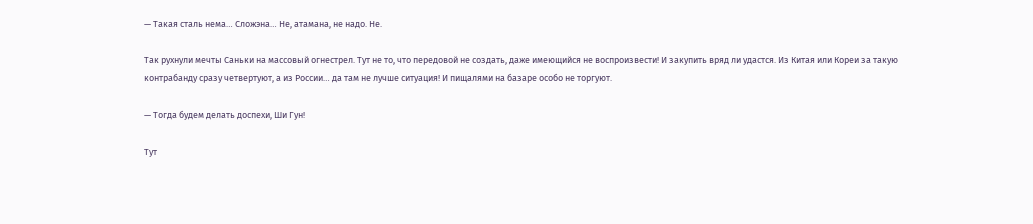— Такая сталь нема… Сложэна… Не, атамана, не надо. Не.

Так рухнули мечты Саньки на массовый огнестрел. Тут не то, что передовой не создать, даже имеющийся не воспроизвести! И закупить вряд ли удастся. Из Китая или Кореи за такую контрабанду сразу четвертуют, а из России… да там не лучше ситуация! И пищалями на базаре особо не торгуют.

— Тогда будем делать доспехи, Ши Гун!

Тут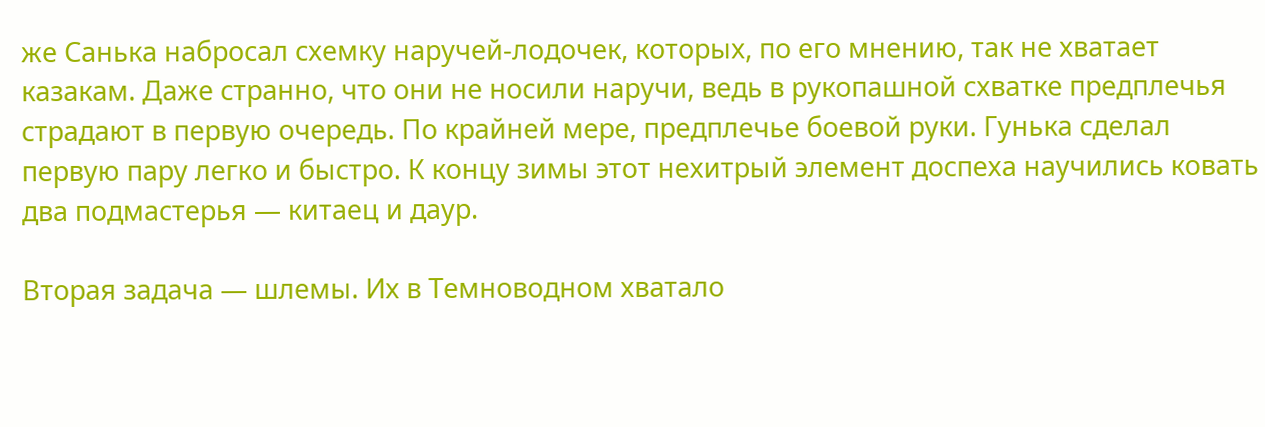же Санька набросал схемку наручей-лодочек, которых, по его мнению, так не хватает казакам. Даже странно, что они не носили наручи, ведь в рукопашной схватке предплечья страдают в первую очередь. По крайней мере, предплечье боевой руки. Гунька сделал первую пару легко и быстро. К концу зимы этот нехитрый элемент доспеха научились ковать два подмастерья — китаец и даур.

Вторая задача — шлемы. Их в Темноводном хватало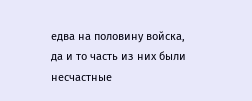едва на половину войска, да и то часть из них были несчастные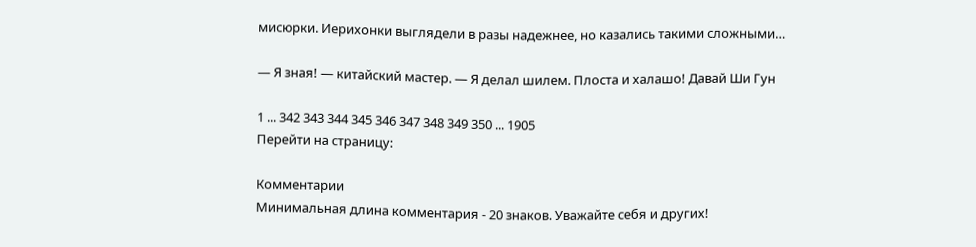мисюрки. Иерихонки выглядели в разы надежнее, но казались такими сложными…

— Я зная! — китайский мастер. — Я делал шилем. Плоста и халашо! Давай Ши Гун

1 ... 342 343 344 345 346 347 348 349 350 ... 1905
Перейти на страницу:

Комментарии
Минимальная длина комментария - 20 знаков. Уважайте себя и других!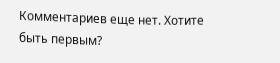Комментариев еще нет. Хотите быть первым?